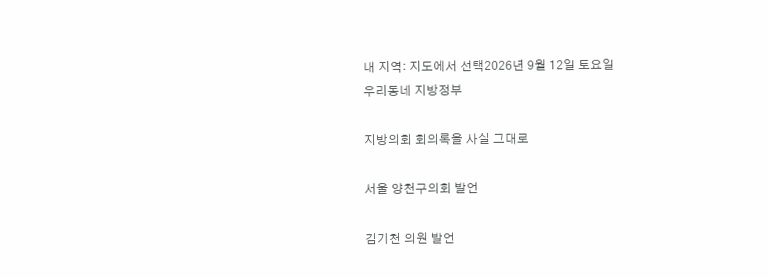내 지역: 지도에서 선택2026년 9월 12일 토요일
우리동네 지방정부

지방의회 회의록을 사실 그대로

서울 양천구의회 발언

김기천 의원 발언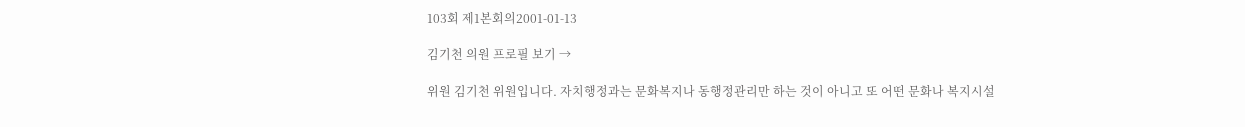103회 제1본회의2001-01-13

김기천 의원 프로필 보기 →

위원 김기천 위원입니다. 자치행정과는 문화복지나 동행정관리만 하는 것이 아니고 또 어떤 문화나 복지시설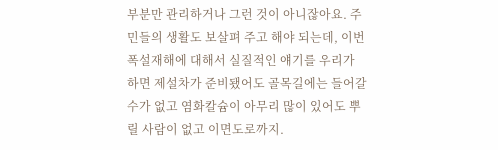부분만 관리하거나 그런 것이 아니잖아요. 주민들의 생활도 보살펴 주고 해야 되는데, 이번 폭설재해에 대해서 실질적인 얘기를 우리가 하면 제설차가 준비됐어도 골목길에는 들어갈 수가 없고 염화칼슘이 아무리 많이 있어도 뿌릴 사람이 없고 이면도로까지.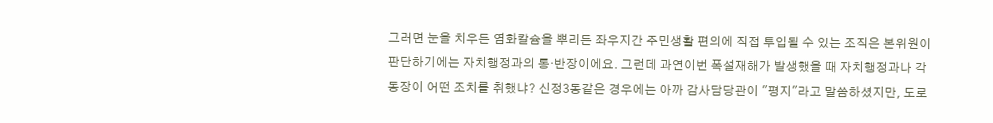그러면 눈을 치우든 염화칼슘을 뿌리든 좌우지간 주민생활 편의에 직접 투입될 수 있는 조직은 본위원이 판단하기에는 자치행정과의 통·반장이에요. 그런데 과연이번 폭설재해가 발생했을 때 자치행정과나 각 동장이 어떤 조치를 취했냐? 신정3동같은 경우에는 아까 감사담당관이 "평지"라고 말씀하셨지만, 도로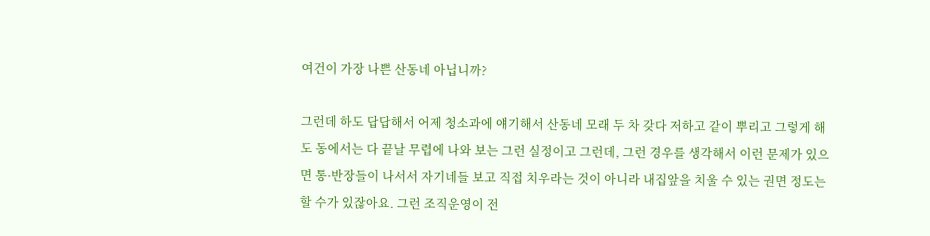여건이 가장 나쁜 산동네 아닙니까?

그런데 하도 답답해서 어제 청소과에 얘기해서 산동네 모래 두 차 갖다 저하고 같이 뿌리고 그렇게 해도 동에서는 다 끝날 무렵에 나와 보는 그런 실정이고 그런데, 그런 경우를 생각해서 이런 문제가 있으면 통·반장들이 나서서 자기네들 보고 직접 치우라는 것이 아니라 내집앞을 치울 수 있는 권면 정도는 할 수가 있잖아요. 그런 조직운영이 전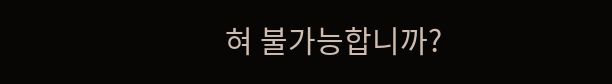혀 불가능합니까?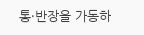통·반장을 가동하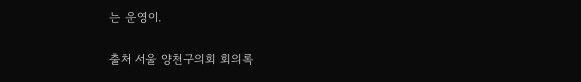는 운영이.

출처 서울 양천구의회 회의록